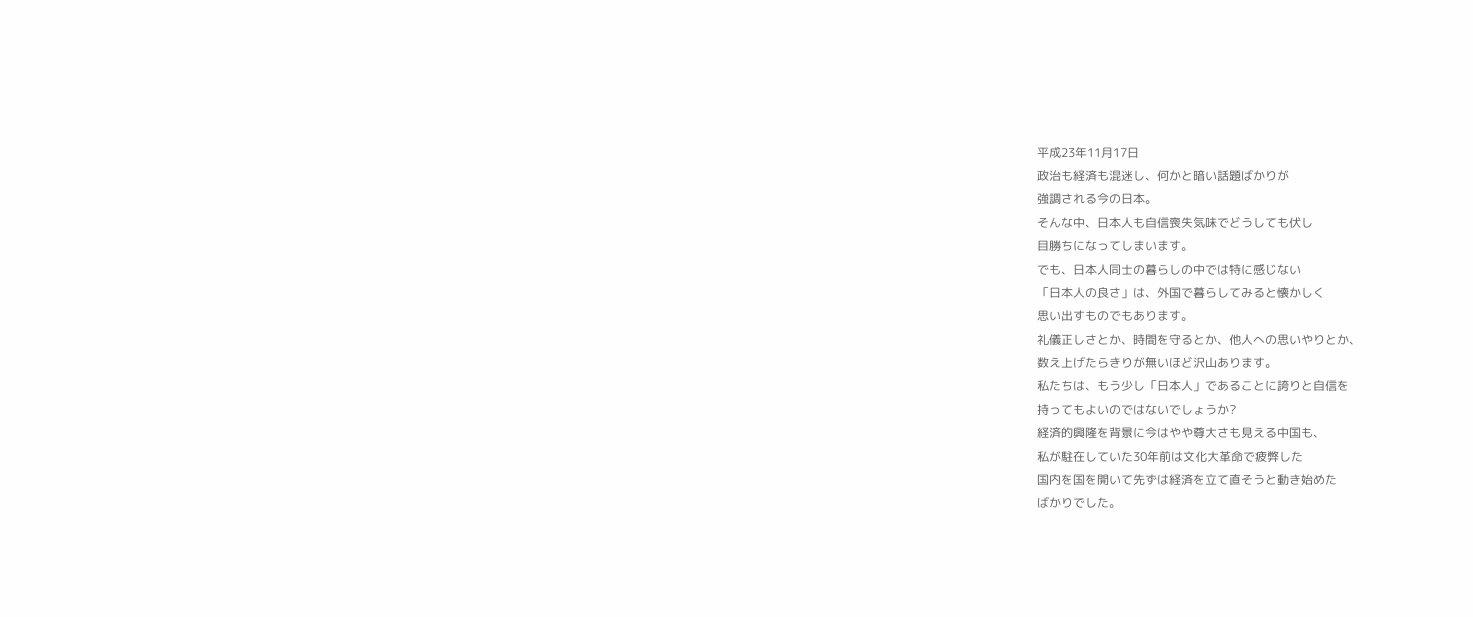平成23年11月17日
政治も経済も混迷し、何かと暗い話題ばかりが
強調される今の日本。
そんな中、日本人も自信喪失気味でどうしても伏し
目勝ちになってしまいます。
でも、日本人同士の暮らしの中では特に感じない
「日本人の良さ」は、外国で暮らしてみると懐かしく
思い出すものでもあります。
礼儀正しさとか、時間を守るとか、他人への思いやりとか、
数え上げたらきりが無いほど沢山あります。
私たちは、もう少し「日本人」であることに誇りと自信を
持ってもよいのではないでしょうか?
経済的興隆を背景に今はやや尊大さも見える中国も、
私が駐在していた30年前は文化大革命で疲弊した
国内を国を開いて先ずは経済を立て直そうと動き始めた
ばかりでした。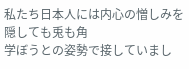私たち日本人には内心の憎しみを隠しても兎も角
学ぼうとの姿勢で接していまし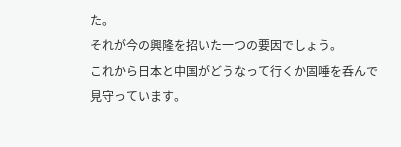た。
それが今の興隆を招いた一つの要因でしょう。
これから日本と中国がどうなって行くか固唾を呑んで
見守っています。